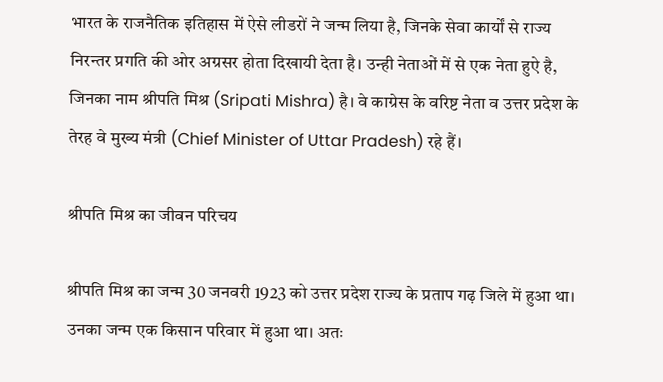भारत के राजनैतिक इतिहास में ऐसे लीडरों ने जन्म लिया है, जिनके सेवा कार्यों से राज्य निरन्तर प्रगति की ओर अग्रसर होता दिखायी देता है। उन्ही नेताओं में से एक नेता हुऐ है, जिनका नाम श्रीपति मिश्र (Sripati Mishra) है। वे काग्रेस के वरिष्ट नेता व उत्तर प्रदेश के तेरह वे मुख्य मंत्री (Chief Minister of Uttar Pradesh) रहे हैं।

श्रीपति मिश्र का जीवन परिचय

श्रीपति मिश्र का जन्म 30 जनवरी 1923 को उत्तर प्रदेश राज्य के प्रताप गढ़ जिले में हुआ था। उनका जन्म एक किसान परिवार में हुआ था। अतः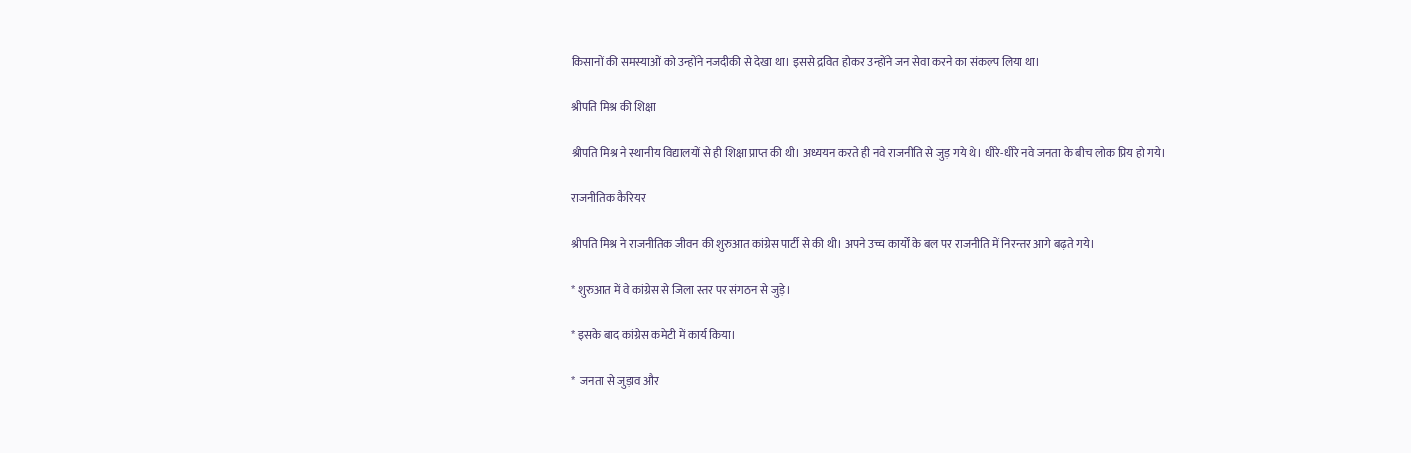किसानों की समस्याओं को उन्होंने नजदीकी से देखा था। इससे द्रवित होकर उन्होंने जन सेवा करने का संकल्प लिया था।

श्रीपति मिश्र की शिक्षा

श्रीपति मिश्र ने स्थानीय विद्यालयों से ही शिक्षा प्राप्त की थी। अध्ययन करते ही नवे राजनीति से जुड़ गये थे। धीरे-धीरे नवे जनता के बीच लोक प्रिय हो गये।

राजनीतिक कैरियर

श्रीपति मिश्र ने राजनीतिक जीवन की शुरुआत कांग्रेस पार्टी से की थी। अपने उच्च कार्यों के बल पर राजनीति में निरन्तर आगे बढ़ते गये।

* शुरुआत में वे कांग्रेस से जिला स्तर पर संगठन से जुड़े।

* इसके बाद कांग्रेस कमेटी में कार्य किया।

*  जनता से जुड़ाव और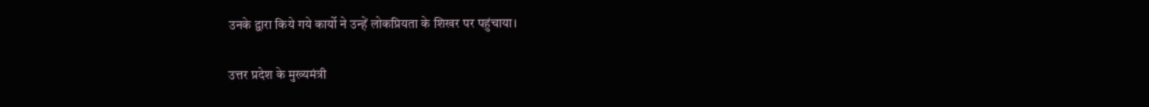उनके द्वारा किये गये कार्यो ने उन्हें लोकप्रियता के शिखर पर पहुंचाया।

उत्तर प्रदेश के मुख्यमंत्री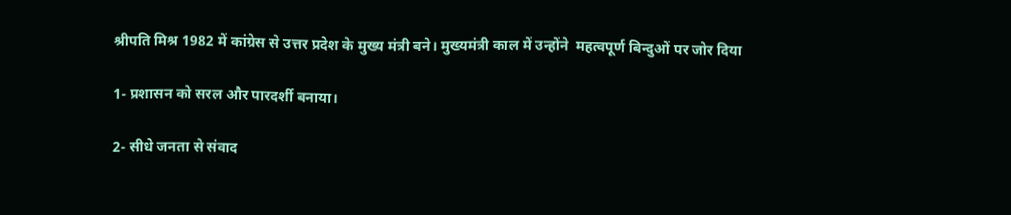श्रीपति मिश्र 1982 में कांग्रेस से उत्तर प्रदेश के मुख्य मंत्री बने। मुख्यमंत्री काल में उन्होंने  महत्वपूर्ण बिन्दुओं पर जोर दिया

1- प्रशासन को सरल और पारदर्शी बनाया।

2- सीधे जनता से संवाद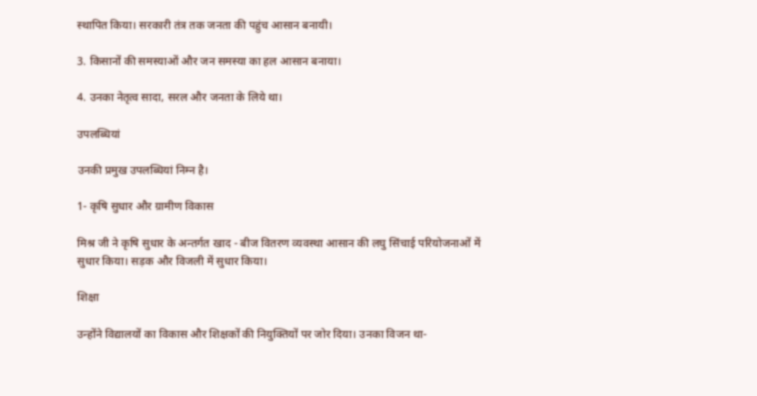स्थापित किया। सरकारी तंत्र तक जनता की पहुंच आसान बनायी।

3. किसानों की समस्याओं और जन समस्या का हल आसान बनाया।

4. उनका नेतृत्व सादा, सरल और जनता के लिये था।

उपलब्धियां

उनकी प्रमुख उपलब्धियां निम्न है।

1- कृषि सुधार और ग्रामीण विकास

मिश्र जी ने कृषि सुधार के अन्तर्गत खाद - बीज वितरण व्यवस्था आसान की लघु सिंचाई परियोजनाओं में सुधार किया। सड़‌क और विजली में सुधार किया।

शिक्षा

उन्होंने विद्यालयों का विकास और शिक्षकों की नियुक्तियों पर जोर दिया। उनका विजन था-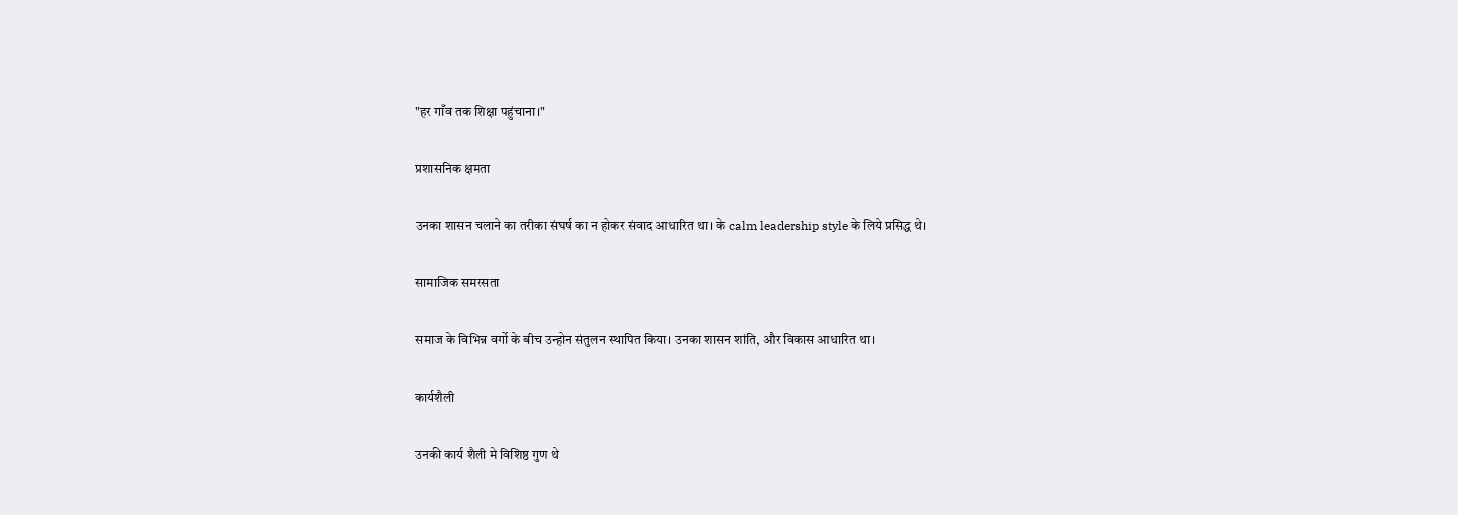"हर गाँव तक शिक्षा पहुंचाना।"

प्रशासनिक क्षमता

उनका शासन चलाने का तरीका संघर्ष का न होकर संवाद आधारित था। के calm leadership style के लिये प्रसिद्ध थे।

सामाजिक समरसता

समाज के विभिन्न वर्गो के बीच उन्होन संतुलन स्थापित किया। उनका शासन शांति, और विकास आधारित था।

कार्यशैली

उनकी कार्य शैली मे विशिष्ठ गुण थे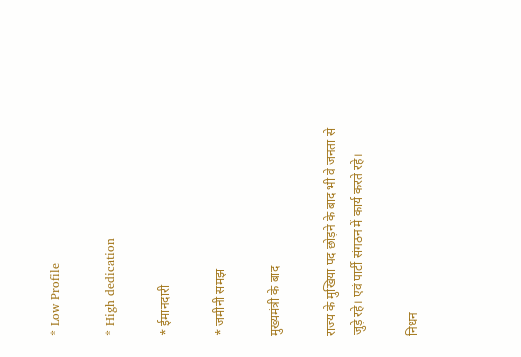* Low Profile

* High dedication

* ईमानदारी

* जमीनी समझ

मुख्यमंत्री के बाद

राज्य के मुखिया पद छोड़ने के बाद भी वे जनता से जुड़े रहे। एवं पार्टी संगठन में कार्य करते रहे।

निधन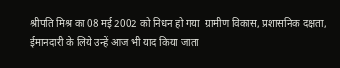श्रीपति मिश्र का 08 मई 2002 को निधन हो गया  ग्रामीण विकास, प्रशासनिक दक्षता, ईमानदारी के लिये उन्हें आज भी याद किया जाता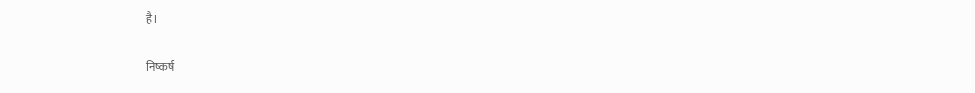है।

निष्कर्ष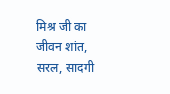मिश्र जी का जीवन शांत, सरल, सादगी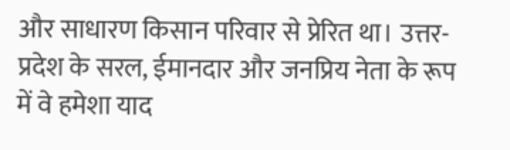और साधारण किसान परिवार से प्रेरित था। उत्तर- प्रदेश के सरल, ईमानदार और जनप्रिय नेता के रूप में वे हमेशा याद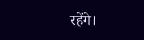रहेंगे।